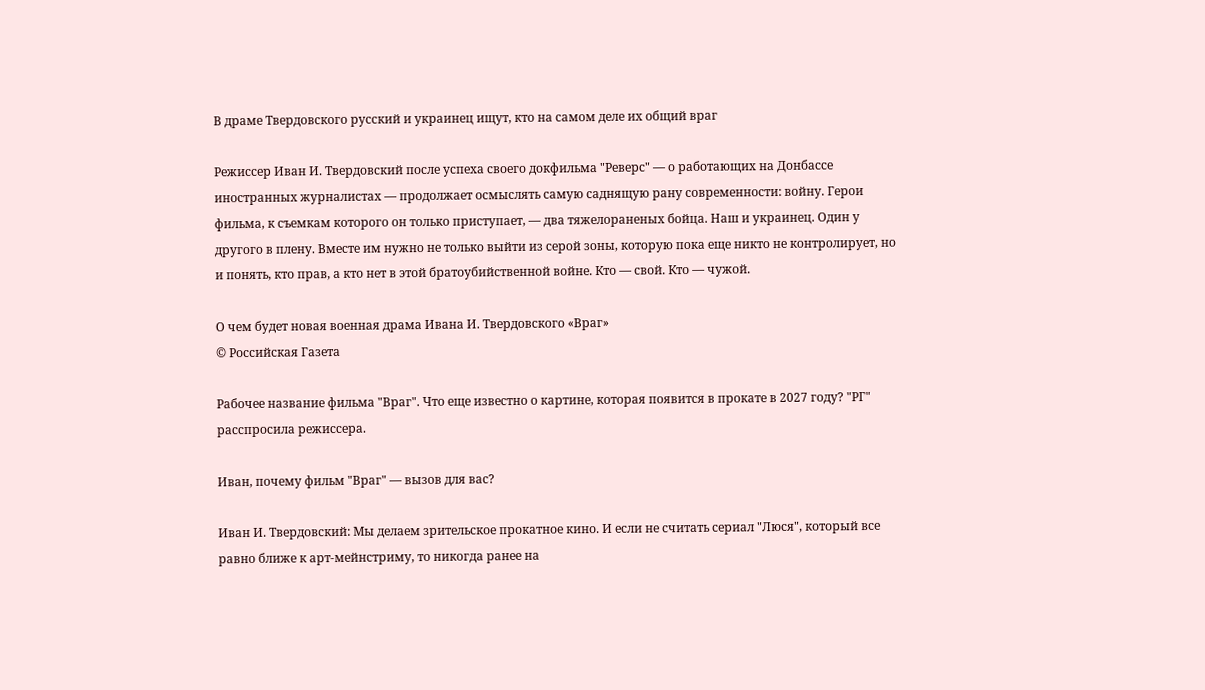В драме Твердовского русский и украинец ищут, кто на самом деле их общий враг

Режиссер Иван И. Твердовский после успеха своего докфильма "Реверс" — о работающих на Донбассе иностранных журналистах — продолжает осмыслять самую саднящую рану современности: войну. Герои фильма, к съемкам которого он только приступает, — два тяжелораненых бойца. Наш и украинец. Один у другого в плену. Вместе им нужно не только выйти из серой зоны, которую пока еще никто не контролирует, но и понять, кто прав, а кто нет в этой братоубийственной войне. Кто — свой. Кто — чужой.

О чем будет новая военная драма Ивана И. Твердовского «Враг»
© Российская Газета

Рабочее название фильма "Враг". Что еще известно о картине, которая появится в прокате в 2027 году? "РГ" расспросила режиссера.

Иван, почему фильм "Враг" — вызов для вас?

Иван И. Твердовский: Мы делаем зрительское прокатное кино. И если не считать сериал "Люся", который все равно ближе к арт-мейнстриму, то никогда ранее на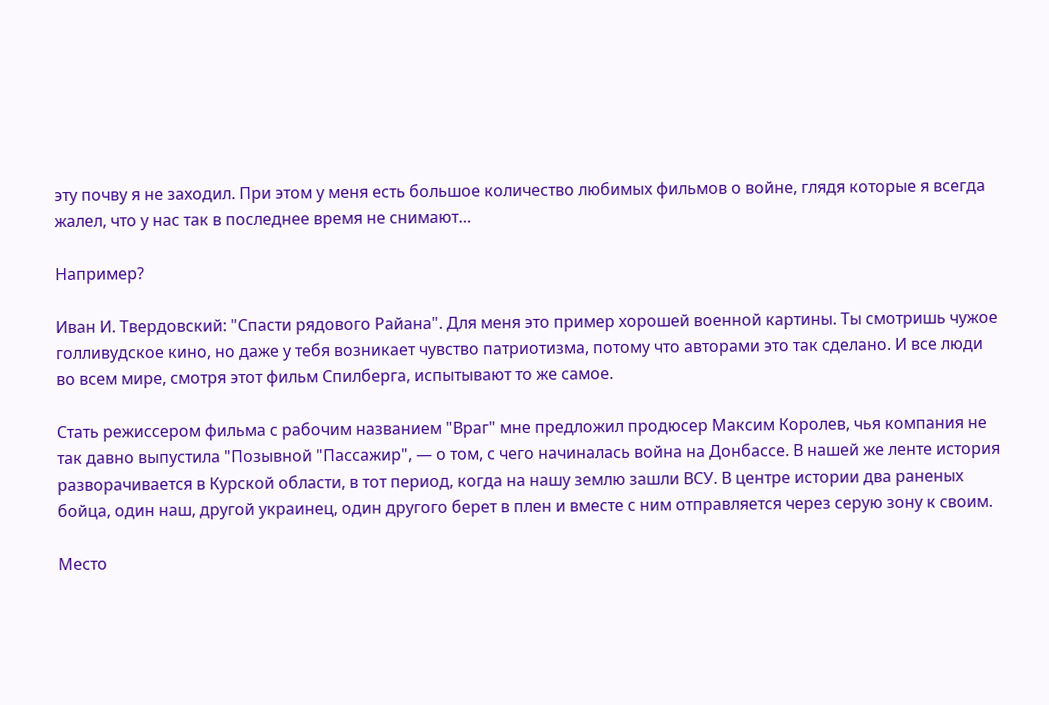эту почву я не заходил. При этом у меня есть большое количество любимых фильмов о войне, глядя которые я всегда жалел, что у нас так в последнее время не снимают…

Например?

Иван И. Твердовский: "Спасти рядового Райана". Для меня это пример хорошей военной картины. Ты смотришь чужое голливудское кино, но даже у тебя возникает чувство патриотизма, потому что авторами это так сделано. И все люди во всем мире, смотря этот фильм Спилберга, испытывают то же самое.

Стать режиссером фильма с рабочим названием "Враг" мне предложил продюсер Максим Королев, чья компания не так давно выпустила "Позывной "Пассажир", — о том, с чего начиналась война на Донбассе. В нашей же ленте история разворачивается в Курской области, в тот период, когда на нашу землю зашли ВСУ. В центре истории два раненых бойца, один наш, другой украинец, один другого берет в плен и вместе с ним отправляется через серую зону к своим.

Место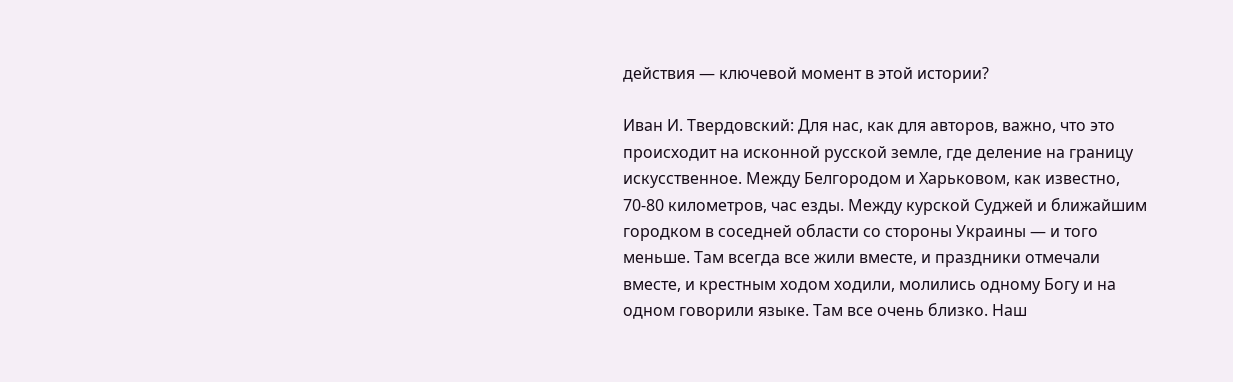действия — ключевой момент в этой истории?

Иван И. Твердовский: Для нас, как для авторов, важно, что это происходит на исконной русской земле, где деление на границу искусственное. Между Белгородом и Харьковом, как известно, 70-80 километров, час езды. Между курской Суджей и ближайшим городком в соседней области со стороны Украины — и того меньше. Там всегда все жили вместе, и праздники отмечали вместе, и крестным ходом ходили, молились одному Богу и на одном говорили языке. Там все очень близко. Наш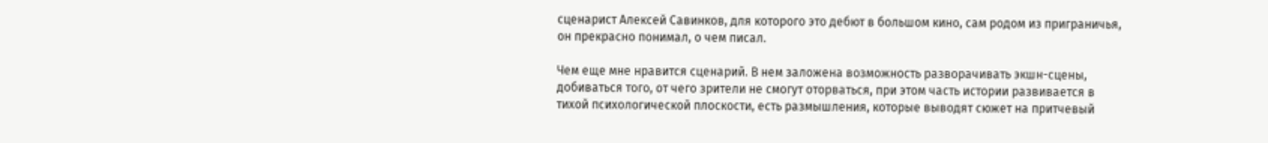сценарист Алексей Савинков, для которого это дебют в большом кино, сам родом из приграничья, он прекрасно понимал, о чем писал.

Чем еще мне нравится сценарий. В нем заложена возможность разворачивать экшн-сцены, добиваться того, от чего зрители не смогут оторваться, при этом часть истории развивается в тихой психологической плоскости, есть размышления, которые выводят сюжет на притчевый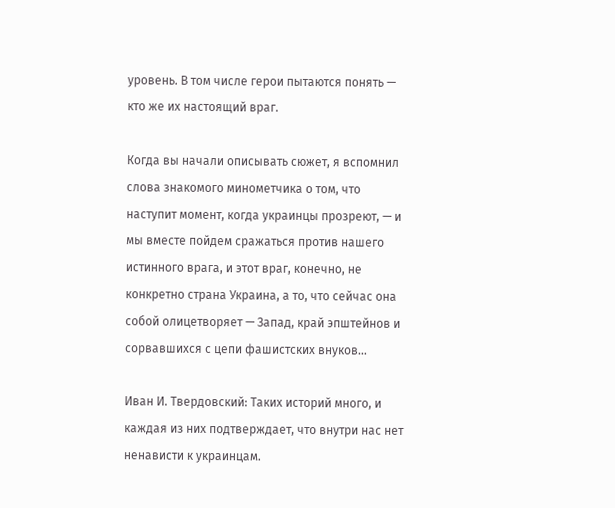уровень. В том числе герои пытаются понять — кто же их настоящий враг.

Когда вы начали описывать сюжет, я вспомнил слова знакомого минометчика о том, что наступит момент, когда украинцы прозреют, — и мы вместе пойдем сражаться против нашего истинного врага, и этот враг, конечно, не конкретно страна Украина, а то, что сейчас она собой олицетворяет — Запад, край эпштейнов и сорвавшихся с цепи фашистских внуков…

Иван И. Твердовский: Таких историй много, и каждая из них подтверждает, что внутри нас нет ненависти к украинцам.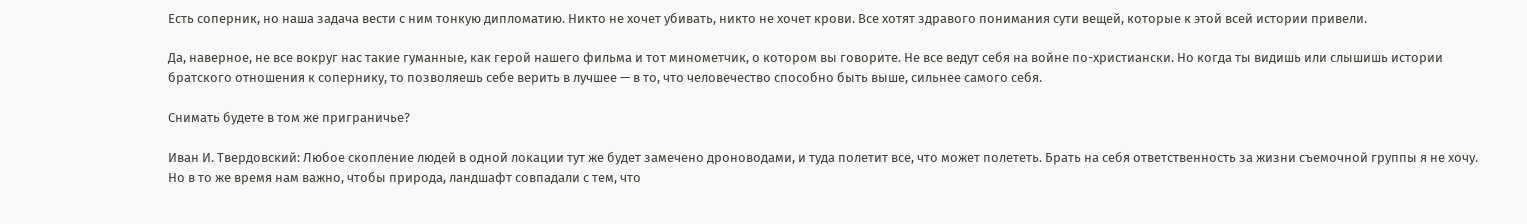Есть соперник, но наша задача вести с ним тонкую дипломатию. Никто не хочет убивать, никто не хочет крови. Все хотят здравого понимания сути вещей, которые к этой всей истории привели.

Да, наверное, не все вокруг нас такие гуманные, как герой нашего фильма и тот минометчик, о котором вы говорите. Не все ведут себя на войне по-христиански. Но когда ты видишь или слышишь истории братского отношения к сопернику, то позволяешь себе верить в лучшее — в то, что человечество способно быть выше, сильнее самого себя.

Снимать будете в том же приграничье?

Иван И. Твердовский: Любое скопление людей в одной локации тут же будет замечено дроноводами, и туда полетит все, что может полететь. Брать на себя ответственность за жизни съемочной группы я не хочу. Но в то же время нам важно, чтобы природа, ландшафт совпадали с тем, что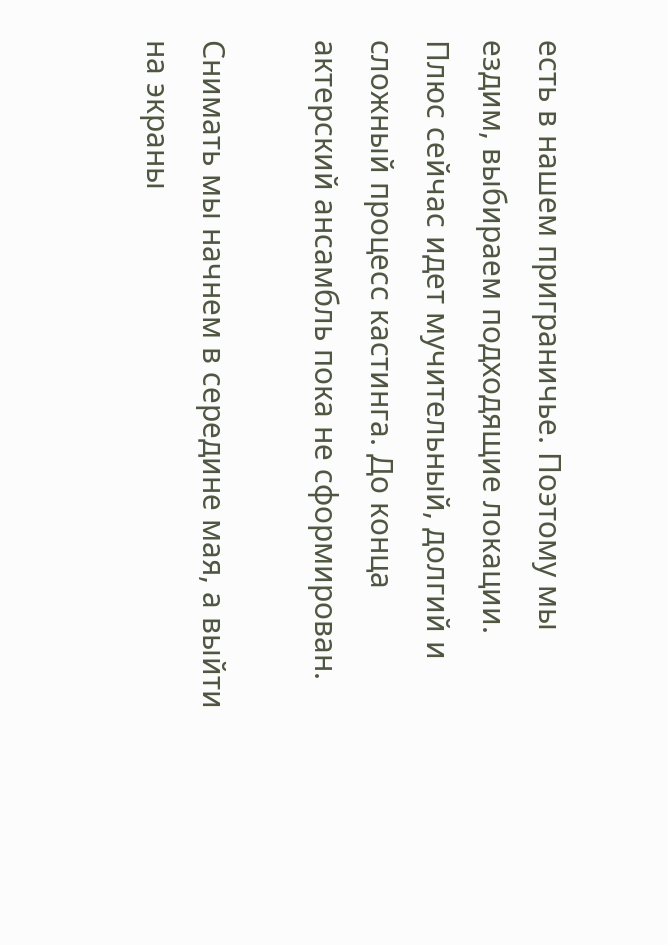есть в нашем приграничье. Поэтому мы ездим, выбираем подходящие локации. Плюс сейчас идет мучительный, долгий и сложный процесс кастинга. До конца актерский ансамбль пока не сформирован.

Снимать мы начнем в середине мая, а выйти на экраны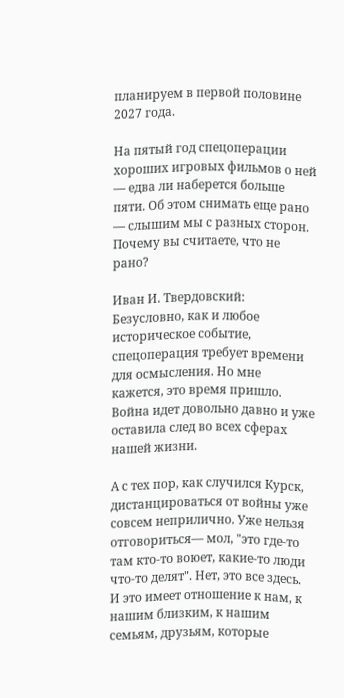планируем в первой половине 2027 года.

На пятый год спецоперации хороших игровых фильмов о ней — едва ли наберется больше пяти. Об этом снимать еще рано — слышим мы с разных сторон. Почему вы считаете, что не рано?

Иван И. Твердовский: Безусловно, как и любое историческое событие, спецоперация требует времени для осмысления. Но мне кажется, это время пришло. Война идет довольно давно и уже оставила след во всех сферах нашей жизни.

А с тех пор, как случился Курск, дистанцироваться от войны уже совсем неприлично. Уже нельзя отговориться— мол, "это где-то там кто-то воюет, какие-то люди что-то делят". Нет, это все здесь. И это имеет отношение к нам, к нашим близким, к нашим семьям, друзьям, которые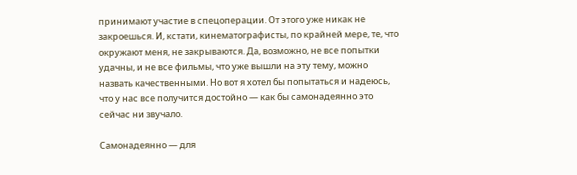принимают участие в спецоперации. От этого уже никак не закроешься. И, кстати, кинематографисты, по крайней мере, те, что окружают меня, не закрываются. Да, возможно, не все попытки удачны, и не все фильмы, что уже вышли на эту тему, можно назвать качественными. Но вот я хотел бы попытаться и надеюсь, что у нас все получится достойно — как бы самонадеянно это сейчас ни звучало.

Самонадеянно — для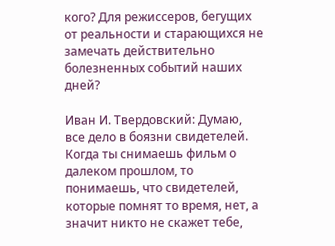кого? Для режиссеров, бегущих от реальности и старающихся не замечать действительно болезненных событий наших дней?

Иван И. Твердовский: Думаю, все дело в боязни свидетелей. Когда ты снимаешь фильм о далеком прошлом, то понимаешь, что свидетелей, которые помнят то время, нет, а значит никто не скажет тебе,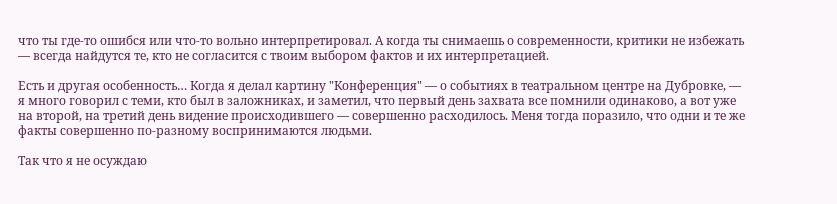что ты где-то ошибся или что-то вольно интерпретировал. А когда ты снимаешь о современности, критики не избежать — всегда найдутся те, кто не согласится с твоим выбором фактов и их интерпретацией.

Есть и другая особенность… Когда я делал картину "Конференция" — о событиях в театральном центре на Дубровке, — я много говорил с теми, кто был в заложниках, и заметил, что первый день захвата все помнили одинаково, а вот уже на второй, на третий день видение происходившего — совершенно расходилось. Меня тогда поразило, что одни и те же факты совершенно по-разному воспринимаются людьми.

Так что я не осуждаю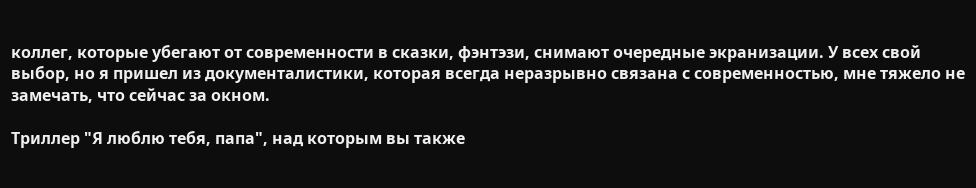коллег, которые убегают от современности в сказки, фэнтэзи, снимают очередные экранизации. У всех свой выбор, но я пришел из документалистики, которая всегда неразрывно связана с современностью, мне тяжело не замечать, что сейчас за окном.

Триллер "Я люблю тебя, папа", над которым вы также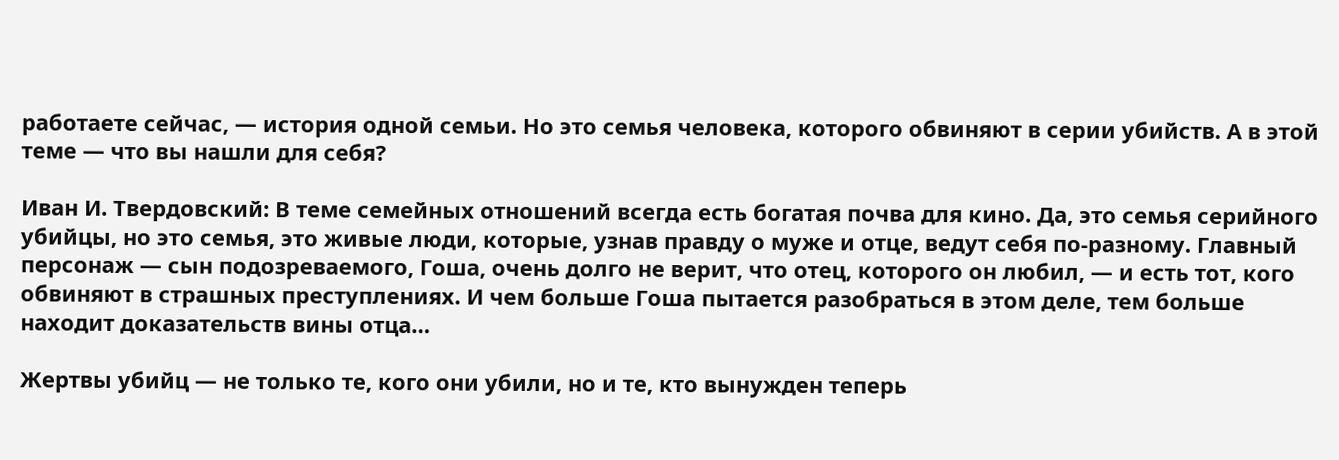работаете сейчас, — история одной семьи. Но это семья человека, которого обвиняют в серии убийств. А в этой теме — что вы нашли для себя?

Иван И. Твердовский: В теме семейных отношений всегда есть богатая почва для кино. Да, это семья серийного убийцы, но это семья, это живые люди, которые, узнав правду о муже и отце, ведут себя по-разному. Главный персонаж — сын подозреваемого, Гоша, очень долго не верит, что отец, которого он любил, — и есть тот, кого обвиняют в страшных преступлениях. И чем больше Гоша пытается разобраться в этом деле, тем больше находит доказательств вины отца…

Жертвы убийц — не только те, кого они убили, но и те, кто вынужден теперь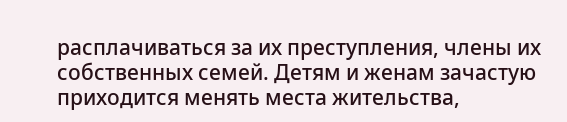расплачиваться за их преступления, члены их собственных семей. Детям и женам зачастую приходится менять места жительства,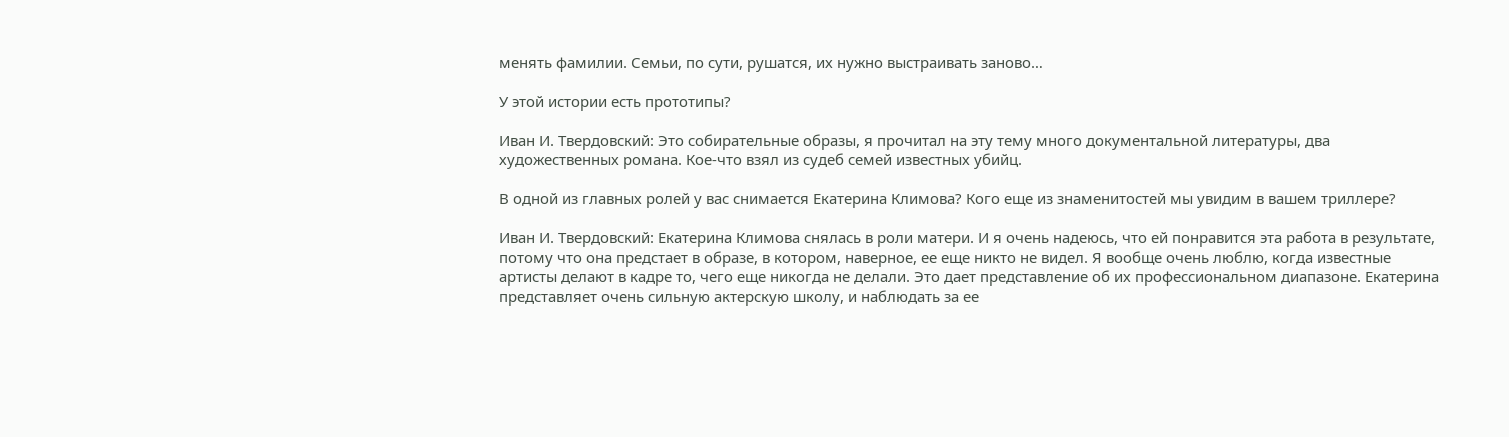менять фамилии. Семьи, по сути, рушатся, их нужно выстраивать заново…

У этой истории есть прототипы?

Иван И. Твердовский: Это собирательные образы, я прочитал на эту тему много документальной литературы, два художественных романа. Кое-что взял из судеб семей известных убийц.

В одной из главных ролей у вас снимается Екатерина Климова? Кого еще из знаменитостей мы увидим в вашем триллере?

Иван И. Твердовский: Екатерина Климова снялась в роли матери. И я очень надеюсь, что ей понравится эта работа в результате, потому что она предстает в образе, в котором, наверное, ее еще никто не видел. Я вообще очень люблю, когда известные артисты делают в кадре то, чего еще никогда не делали. Это дает представление об их профессиональном диапазоне. Екатерина представляет очень сильную актерскую школу, и наблюдать за ее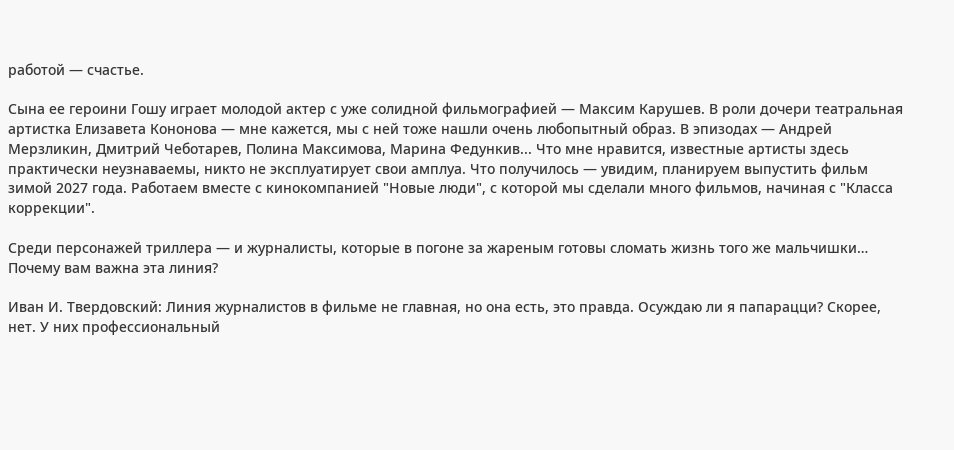работой — счастье.

Сына ее героини Гошу играет молодой актер с уже солидной фильмографией — Максим Карушев. В роли дочери театральная артистка Елизавета Кононова — мне кажется, мы с ней тоже нашли очень любопытный образ. В эпизодах — Андрей Мерзликин, Дмитрий Чеботарев, Полина Максимова, Марина Федункив... Что мне нравится, известные артисты здесь практически неузнаваемы, никто не эксплуатирует свои амплуа. Что получилось — увидим, планируем выпустить фильм зимой 2027 года. Работаем вместе с кинокомпанией "Новые люди", с которой мы сделали много фильмов, начиная с "Класса коррекции".

Среди персонажей триллера — и журналисты, которые в погоне за жареным готовы сломать жизнь того же мальчишки… Почему вам важна эта линия?

Иван И. Твердовский: Линия журналистов в фильме не главная, но она есть, это правда. Осуждаю ли я папарацци? Скорее, нет. У них профессиональный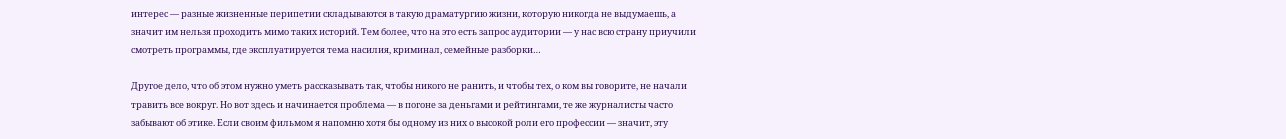интерес — разные жизненные перипетии складываются в такую драматургию жизни, которую никогда не выдумаешь, а значит им нельзя проходить мимо таких историй. Тем более, что на это есть запрос аудитории — у нас всю страну приучили смотреть программы, где эксплуатируется тема насилия, криминал, семейные разборки…

Другое дело, что об этом нужно уметь рассказывать так, чтобы никого не ранить, и чтобы тех, о ком вы говорите, не начали травить все вокруг. Но вот здесь и начинается проблема — в погоне за деньгами и рейтингами, те же журналисты часто забывают об этике. Если своим фильмом я напомню хотя бы одному из них о высокой роли его профессии — значит, эту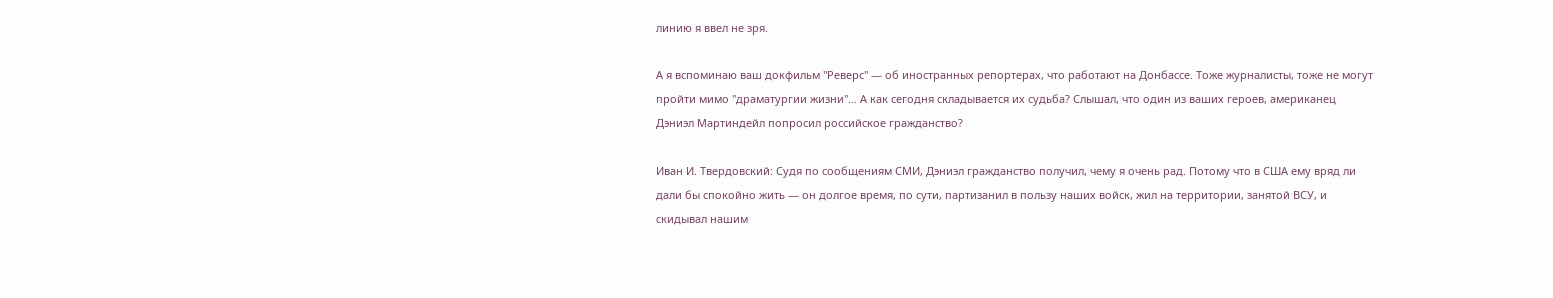линию я ввел не зря.

А я вспоминаю ваш докфильм "Реверс" — об иностранных репортерах, что работают на Донбассе. Тоже журналисты, тоже не могут пройти мимо "драматургии жизни"… А как сегодня складывается их судьба? Слышал, что один из ваших героев, американец Дэниэл Мартиндейл попросил российское гражданство?

Иван И. Твердовский: Судя по сообщениям СМИ, Дэниэл гражданство получил, чему я очень рад. Потому что в США ему вряд ли дали бы спокойно жить — он долгое время, по сути, партизанил в пользу наших войск, жил на территории, занятой ВСУ, и скидывал нашим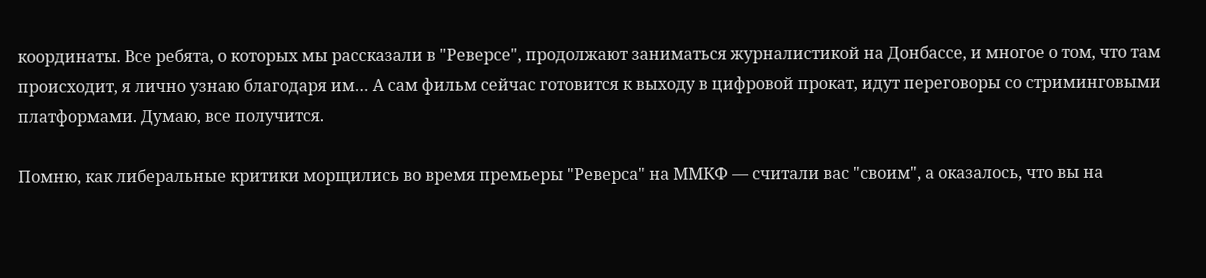координаты. Все ребята, о которых мы рассказали в "Реверсе", продолжают заниматься журналистикой на Донбассе, и многое о том, что там происходит, я лично узнаю благодаря им… А сам фильм сейчас готовится к выходу в цифровой прокат, идут переговоры со стриминговыми платформами. Думаю, все получится.

Помню, как либеральные критики морщились во время премьеры "Реверса" на ММКФ — считали вас "своим", а оказалось, что вы на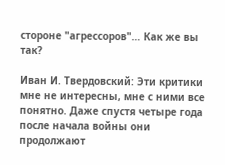стороне "агрессоров"… Как же вы так?

Иван И. Твердовский: Эти критики мне не интересны, мне с ними все понятно. Даже спустя четыре года после начала войны они продолжают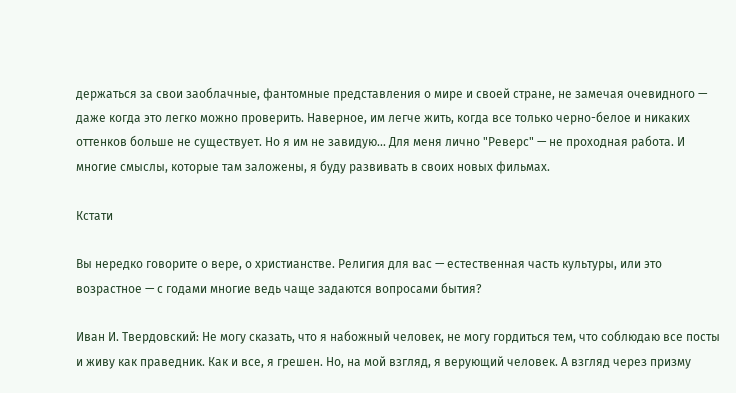держаться за свои заоблачные, фантомные представления о мире и своей стране, не замечая очевидного — даже когда это легко можно проверить. Наверное, им легче жить, когда все только черно-белое и никаких оттенков больше не существует. Но я им не завидую... Для меня лично "Реверс" — не проходная работа. И многие смыслы, которые там заложены, я буду развивать в своих новых фильмах.

Кстати

Вы нередко говорите о вере, о христианстве. Религия для вас — естественная часть культуры, или это возрастное — с годами многие ведь чаще задаются вопросами бытия?

Иван И. Твердовский: Не могу сказать, что я набожный человек, не могу гордиться тем, что соблюдаю все посты и живу как праведник. Как и все, я грешен. Но, на мой взгляд, я верующий человек. А взгляд через призму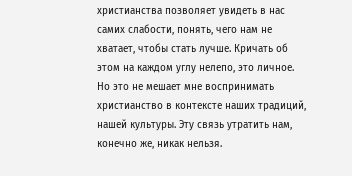христианства позволяет увидеть в нас самих слабости, понять, чего нам не хватает, чтобы стать лучше. Кричать об этом на каждом углу нелепо, это личное. Но это не мешает мне воспринимать христианство в контексте наших традиций, нашей культуры. Эту связь утратить нам, конечно же, никак нельзя.